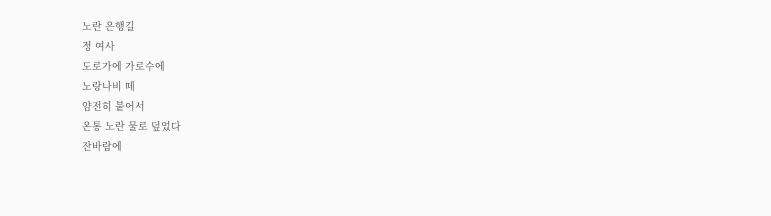노란 은행길
정 여사
도로가에 가로수에
노랑나비 떼
얌전히 붙어서
온통 노란 물로 덮었다
잔바람에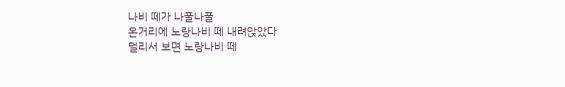나비 떼가 나풀나풀
온거리에 노랑나비 떼 내려앉았다
멀리서 보면 노랑나비 떼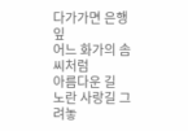다가가면 은행잎
어느 화가의 솜씨처럼
아름다운 길
노란 사랑길 그려놓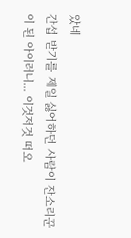았네
간섭 받기를 제일 싫어하던 사람이 잔소리꾼이 된 아이러니... 이것저것 떠오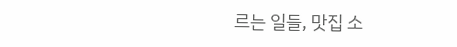르는 일들, 맛집 소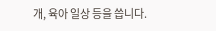개, 육아 일상 등을 씁니다.